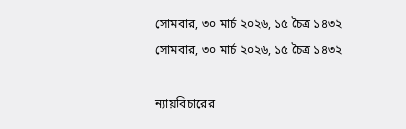সোমবার, ৩০ মার্চ ২০২৬, ১৫ চৈত্র ১৪৩২
সোমবার, ৩০ মার্চ ২০২৬, ১৫ চৈত্র ১৪৩২

ন্যায়বিচারের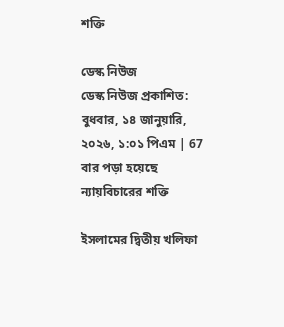শক্তি

ডেস্ক নিউজ
ডেস্ক নিউজ প্রকাশিত: বুধবার, ১৪ জানুয়ারি, ২০২৬, ১:০১ পিএম | 67 বার পড়া হয়েছে
ন্যায়বিচারের শক্তি

ইসলামের দ্বিতীয় খলিফা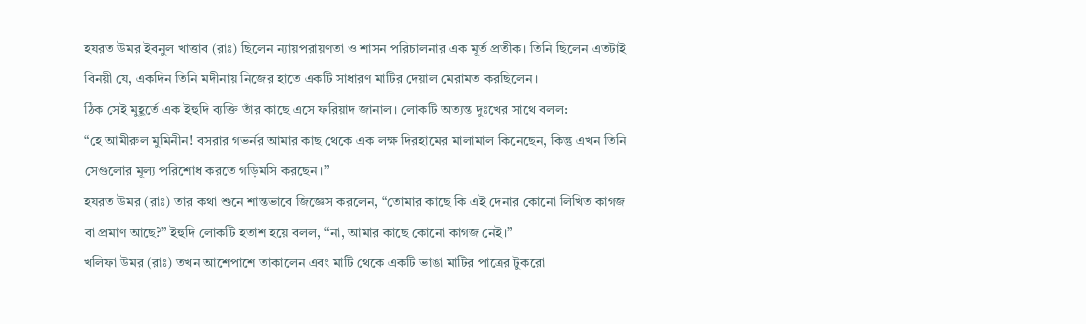হযরত উমর ইবনুল খাত্তাব (রাঃ) ছিলেন ন্যায়পরায়ণতা ও শাসন পরিচালনার এক মূর্ত প্রতীক। তিনি ছিলেন এতটাই বিনয়ী যে, একদিন তিনি মদীনায় নিজের হাতে একটি সাধারণ মাটির দেয়াল মেরামত করছিলেন।
ঠিক সেই মুহূর্তে এক ইহুদি ব্যক্তি তাঁর কাছে এসে ফরিয়াদ জানাল। লোকটি অত্যন্ত দুঃখের সাথে বলল:
“হে আমীরুল মুমিনীন! বসরার গভর্নর আমার কাছ থেকে এক লক্ষ দিরহামের মালামাল কিনেছেন, কিন্তু এখন তিনি সেগুলোর মূল্য পরিশোধ করতে গড়িমসি করছেন।”
হযরত উমর (রাঃ) তার কথা শুনে শান্তভাবে জিজ্ঞেস করলেন, “তোমার কাছে কি এই দেনার কোনো লিখিত কাগজ বা প্রমাণ আছে?” ইহুদি লোকটি হতাশ হয়ে বলল, “না, আমার কাছে কোনো কাগজ নেই।”
খলিফা উমর (রাঃ) তখন আশেপাশে তাকালেন এবং মাটি থেকে একটি ভাঙা মাটির পাত্রের টুকরো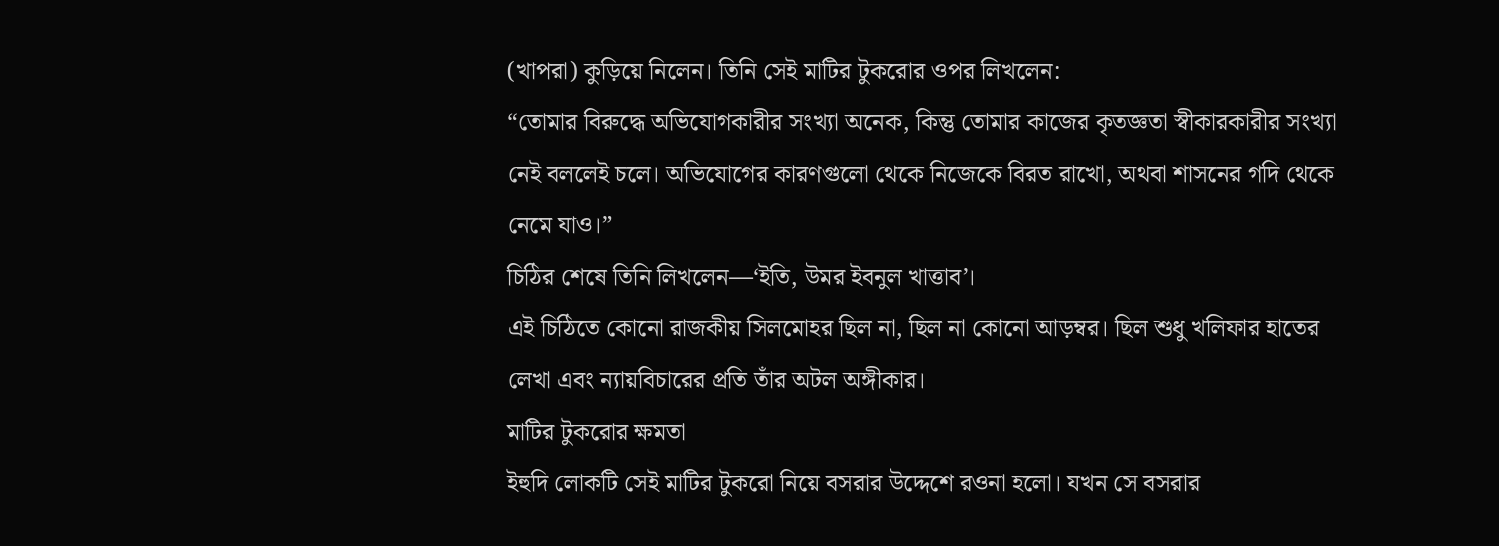(খাপরা) কুড়িয়ে নিলেন। তিনি সেই মাটির টুকরোর ওপর লিখলেন:
“তোমার বিরুদ্ধে অভিযোগকারীর সংখ্যা অনেক, কিন্তু তোমার কাজের কৃতজ্ঞতা স্বীকারকারীর সংখ্যা নেই বললেই চলে। অভিযোগের কারণগুলো থেকে নিজেকে বিরত রাখো, অথবা শাসনের গদি থেকে নেমে যাও।”
চিঠির শেষে তিনি লিখলেন—‘ইতি, উমর ইবনুল খাত্তাব’।
এই চিঠিতে কোনো রাজকীয় সিলমোহর ছিল না, ছিল না কোনো আড়ম্বর। ছিল শুধু খলিফার হাতের লেখা এবং ন্যায়বিচারের প্রতি তাঁর অটল অঙ্গীকার।
মাটির টুকরোর ক্ষমতা
ইহুদি লোকটি সেই মাটির টুকরো নিয়ে বসরার উদ্দেশে রওনা হলো। যখন সে বসরার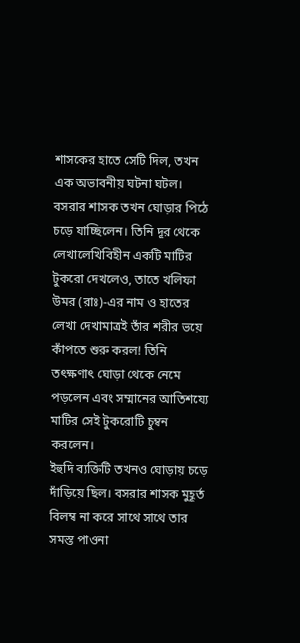শাসকের হাতে সেটি দিল, তখন এক অভাবনীয় ঘটনা ঘটল।
বসরার শাসক তখন ঘোড়ার পিঠে চড়ে যাচ্ছিলেন। তিনি দূর থেকে লেখালেখিবিহীন একটি মাটির টুকরো দেখলেও, তাতে খলিফা উমর (রাঃ)-এর নাম ও হাতের লেখা দেখামাত্রই তাঁর শরীর ভয়ে কাঁপতে শুরু করল! তিনি তৎক্ষণাৎ ঘোড়া থেকে নেমে পড়লেন এবং সম্মানের আতিশয্যে মাটির সেই টুকরোটি চুম্বন করলেন।
ইহুদি ব্যক্তিটি তখনও ঘোড়ায় চড়ে দাঁড়িয়ে ছিল। বসরার শাসক মুহূর্ত বিলম্ব না করে সাথে সাথে তার সমস্ত পাওনা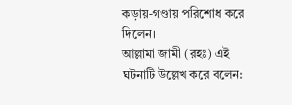কড়ায়-গণ্ডায় পরিশোধ করে দিলেন।
আল্লামা জামী (রহঃ) এই ঘটনাটি উল্লেখ করে বলেন: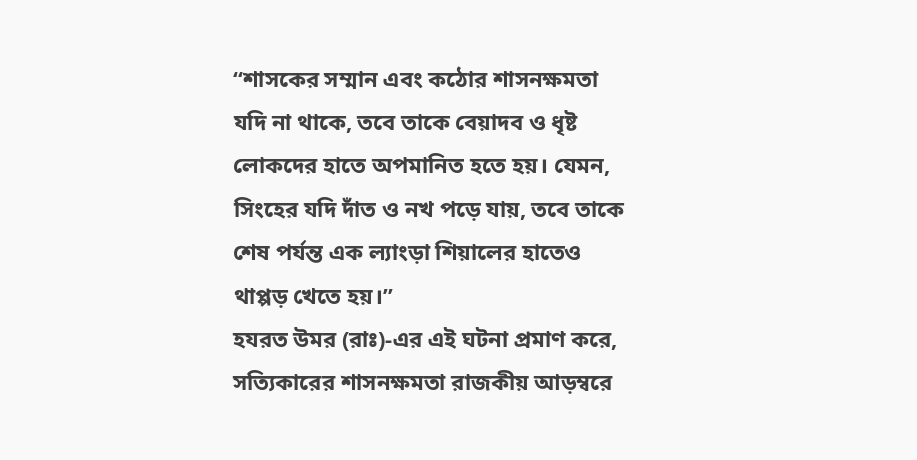“শাসকের সম্মান এবং কঠোর শাসনক্ষমতা যদি না থাকে, তবে তাকে বেয়াদব ও ধৃষ্ট লোকদের হাতে অপমানিত হতে হয়। যেমন, সিংহের যদি দাঁত ও নখ পড়ে যায়, তবে তাকে শেষ পর্যন্ত এক ল্যাংড়া শিয়ালের হাতেও থাপ্পড় খেতে হয়।”
হযরত উমর (রাঃ)-এর এই ঘটনা প্রমাণ করে, সত্যিকারের শাসনক্ষমতা রাজকীয় আড়ম্বরে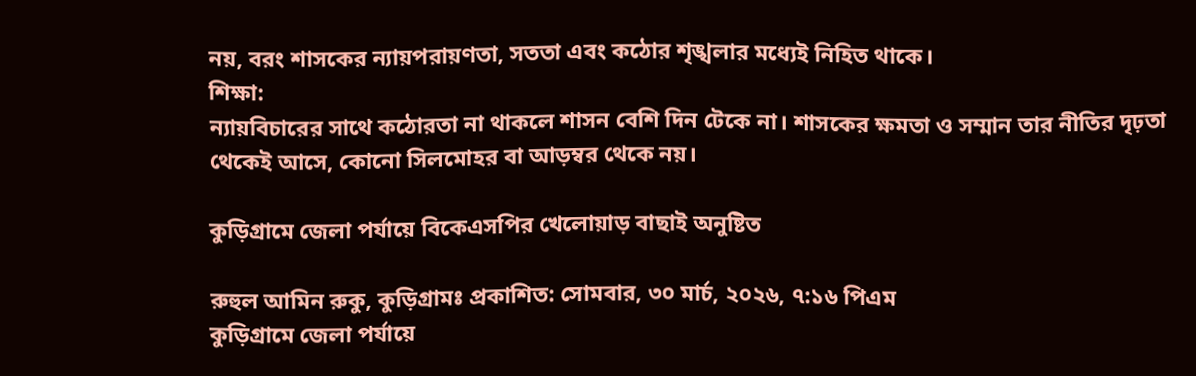নয়, বরং শাসকের ন্যায়পরায়ণতা, সততা এবং কঠোর শৃঙ্খলার মধ্যেই নিহিত থাকে।
শিক্ষা:
ন্যায়বিচারের সাথে কঠোরতা না থাকলে শাসন বেশি দিন টেকে না। শাসকের ক্ষমতা ও সম্মান তার নীতির দৃঢ়তা থেকেই আসে, কোনো সিলমোহর বা আড়ম্বর থেকে নয়।

কুড়িগ্রামে জেলা পর্যায়ে বিকেএসপির খেলোয়াড় বাছাই অনুষ্টিত

রুহুল আমিন রুকু, কুড়িগ্রামঃ প্রকাশিত: সোমবার, ৩০ মার্চ, ২০২৬, ৭:১৬ পিএম
কুড়িগ্রামে জেলা পর্যায়ে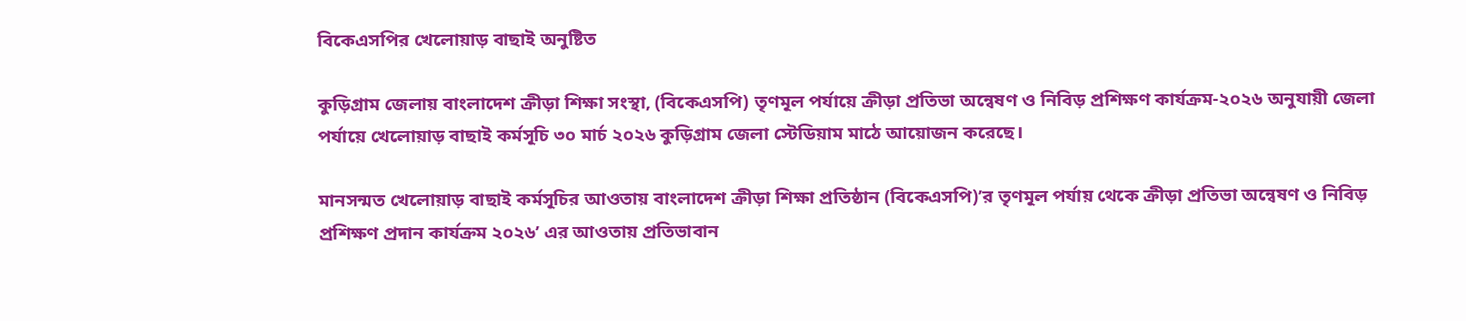বিকেএসপির খেলোয়াড় বাছাই অনুষ্টিত

কুড়িগ্রাম জেলায় বাংলাদেশ ক্রীড়া শিক্ষা সংস্থা, (বিকেএসপি) তৃণমূল পর্যায়ে ক্রীড়া প্রতিভা অন্বেষণ ও নিবিড় প্রশিক্ষণ কার্যক্রম-২০২৬ অনুযায়ী জেলা পর্যায়ে খেলোয়াড় বাছাই কর্মসূচি ৩০ মার্চ ২০২৬ কুড়িগ্রাম জেলা স্টেডিয়াম মাঠে আয়োজন করেছে।

মানসন্মত খেলোয়াড় বাছাই কর্মসূচির আওতায় বাংলাদেশ ক্রীড়া শিক্ষা প্রতিষ্ঠান (বিকেএসপি)’র তৃণমূল পর্যায় থেকে ক্রীড়া প্রতিভা অন্বেষণ ও নিবিড় প্রশিক্ষণ প্রদান কার্যক্রম ২০২৬’ এর আওতায় প্রতিভাবান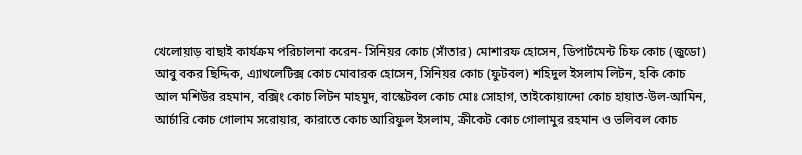খেলোয়াড় বাছাই কার্যক্রম পরিচালনা করেন- সিনিয়র কোচ (সাঁতার) মোশারফ হোসেন, ডিপার্টমেন্ট চিফ কোচ (জুডো) আবু বকর ছিদ্দিক, এ্যাথলেটিক্স কোচ মোবারক হোসেন, সিনিয়র কোচ (ফুটবল) শহিদুল ইসলাম লিটন, হকি কোচ আল মশিউর রহমান, বক্সিং কোচ লিটন মাহমুদ, বাস্কেটবল কোচ মোঃ সোহাগ, তাইকোয়ান্দো কোচ হায়াত-উল-আমিন, আর্চারি কোচ গোলাম সরোয়ার, কারাতে কোচ আরিফুল ইসলাম, ক্রীকেট কোচ গোলামুর রহমান ও ভলিবল কোচ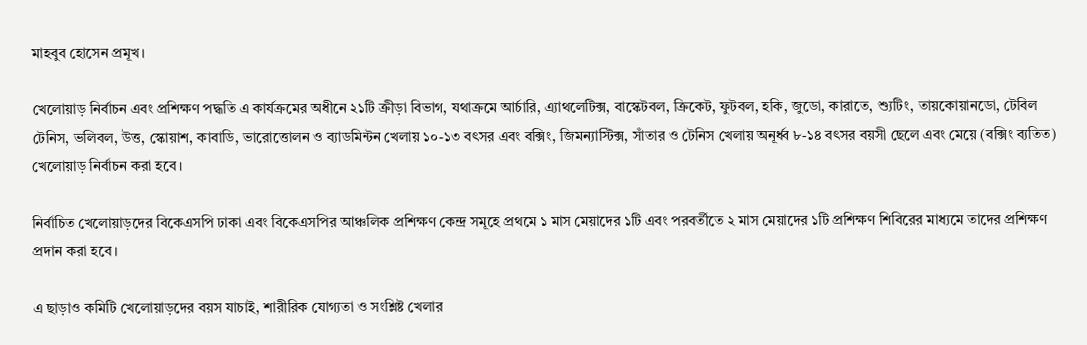মাহবুব হোসেন প্রমূখ।

খেলোয়াড় নির্বাচন এবং প্রশিক্ষণ পদ্ধতি এ কার্যক্রমের অধীনে ২১টি ক্রীড়া বিভাগ, যথাক্রমে আর্চারি, এ্যাথলেটিক্স, বাস্কেটবল, ক্রিকেট, ফুটবল, হকি, জুডো, কারাতে, শ্যুটিং, তায়কোয়ানডো, টেবিল টেনিস, ভলিবল, উত্ত, স্কোয়াশ, কাবাডি, ভারোত্তোলন ও ব্যাডমিন্টন খেলায় ১০-১৩ বৎসর এবং বক্সিং, জিমন্যাস্টিক্স, সাঁতার ও টেনিস খেলায় অনূর্ধ্ব ৮-১৪ বৎসর বয়সী ছেলে এবং মেয়ে (বক্সিং ব্যতিত) খেলোয়াড় নির্বাচন করা হবে।

নির্বাচিত খেলোয়াড়দের বিকেএসপি ঢাকা এবং বিকেএসপির আঞ্চলিক প্রশিক্ষণ কেন্দ্র সমূহে প্রথমে ১ মাস মেয়াদের ১টি এবং পরবর্তীতে ২ মাস মেয়াদের ১টি প্রশিক্ষণ শিবিরের মাধ্যমে তাদের প্রশিক্ষণ প্রদান করা হবে।

এ ছাড়াও কমিটি খেলোয়াড়দের বয়স যাচাই, শারীরিক যোগ্যতা ও সংশ্লিষ্ট খেলার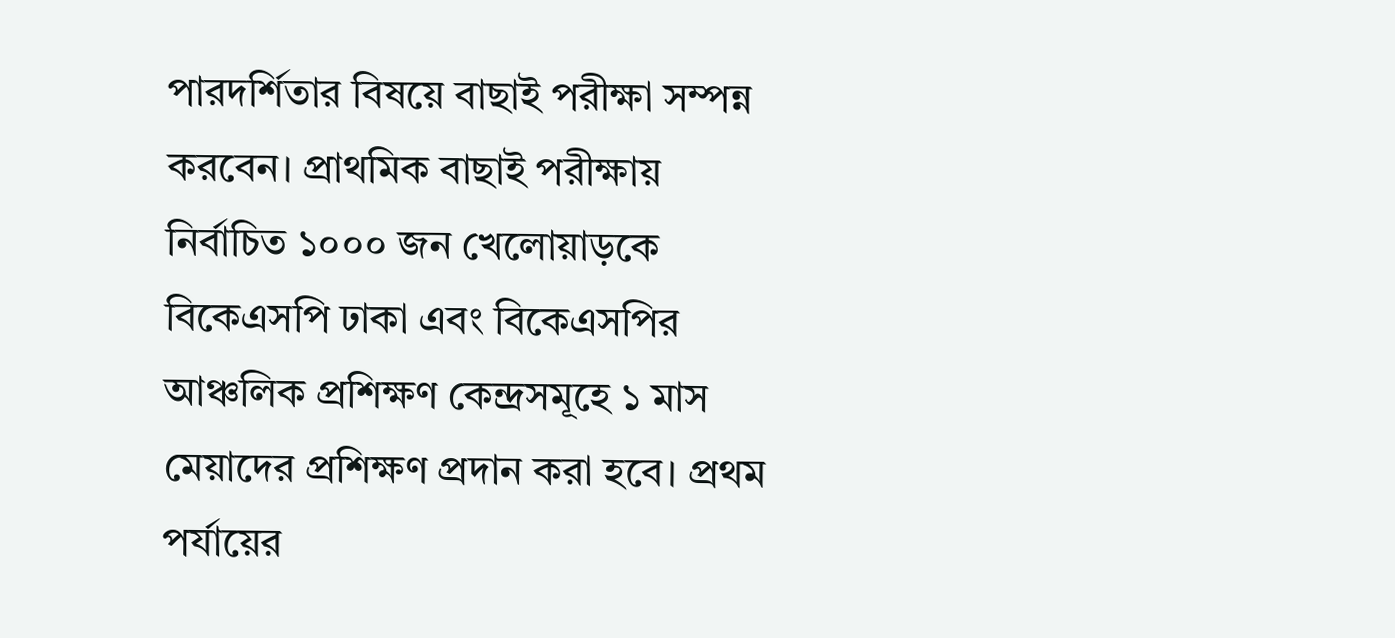পারদর্শিতার বিষয়ে বাছাই পরীক্ষা সম্পন্ন করবেন। প্রাথমিক বাছাই পরীক্ষায় নির্বাচিত ১০০০ জন খেলোয়াড়কে বিকেএসপি ঢাকা এবং বিকেএসপির আঞ্চলিক প্রশিক্ষণ কেন্দ্রসমূহে ১ মাস মেয়াদের প্রশিক্ষণ প্রদান করা হবে। প্রথম পর্যায়ের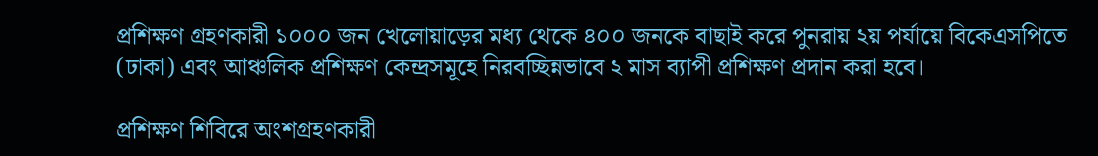প্রশিক্ষণ গ্রহণকারী ১০০০ জন খেলোয়াড়ের মধ্য থেকে ৪০০ জনকে বাছাই করে পুনরায় ২য় পর্যায়ে বিকেএসপিতে (ঢাকা) এবং আঞ্চলিক প্রশিক্ষণ কেন্দ্রসমূহে নিরবচ্ছিন্নভাবে ২ মাস ব্যাপী প্রশিক্ষণ প্রদান করা হবে।

প্রশিক্ষণ শিবিরে অংশগ্রহণকারী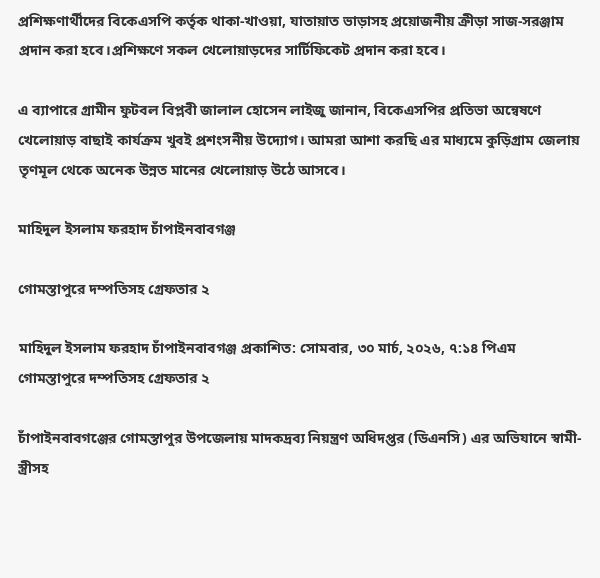প্রশিক্ষণার্থীদের বিকেএসপি কর্তৃক থাকা-খাওয়া, যাতায়াত ভাড়াসহ প্রয়োজনীয় ক্রীড়া সাজ-সরঞ্জাম প্রদান করা হবে।প্রশিক্ষণে সকল খেলোয়াড়দের সার্টিফিকেট প্রদান করা হবে।

এ ব্যাপারে গ্রামীন ফুটবল বিপ্লবী জালাল হোসেন লাইজু জানান, বিকেএসপির প্রতিভা অন্বেষণে খেলোয়াড় বাছাই কার্যক্রম খুবই প্রশংসনীয় উদ্যোগ। আমরা আশা করছি এর মাধ্যমে কুড়িগ্রাম জেলায় তৃণমূল থেকে অনেক উন্নত মানের খেলোয়াড় উঠে আসবে।

মাহিদুল ইসলাম ফরহাদ চাঁপাইনবাবগঞ্জ

গোমস্তাপুরে দম্পতিসহ গ্রেফতার ২

মাহিদুল ইসলাম ফরহাদ চাঁপাইনবাবগঞ্জ প্রকাশিত: সোমবার, ৩০ মার্চ, ২০২৬, ৭:১৪ পিএম
গোমস্তাপুরে দম্পতিসহ গ্রেফতার ২

চাঁপাইনবাবগঞ্জের গোমস্তাপুর উপজেলায় মাদকদ্রব্য নিয়ন্ত্রণ অধিদপ্তর (ডিএনসি) এর অভিযানে স্বামী-স্ত্রীসহ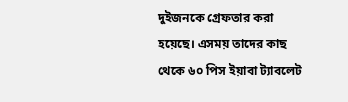দুইজনকে গ্রেফতার করা হয়েছে। এসময় তাদের কাছ থেকে ৬০ পিস ইয়াবা ট্যাবলেট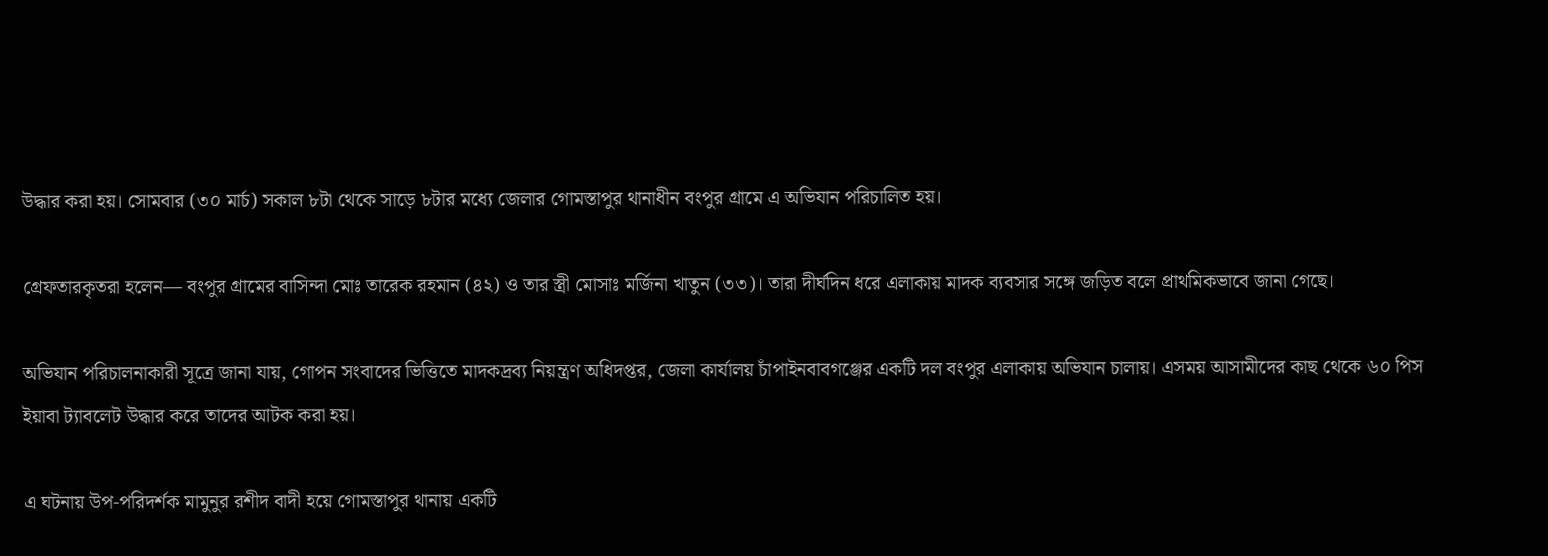উদ্ধার করা হয়। সোমবার (৩০ মার্চ) সকাল ৮টা থেকে সাড়ে ৮টার মধ্যে জেলার গোমস্তাপুর থানাধীন বংপুর গ্রামে এ অভিযান পরিচালিত হয়।

গ্রেফতারকৃতরা হলেন— বংপুর গ্রামের বাসিন্দা মোঃ তারেক রহমান (৪২) ও তার স্ত্রী মোসাঃ মর্জিনা খাতুন (৩৩)। তারা দীর্ঘদিন ধরে এলাকায় মাদক ব্যবসার সঙ্গে জড়িত বলে প্রাথমিকভাবে জানা গেছে।

অভিযান পরিচালনাকারী সূত্রে জানা যায়, গোপন সংবাদের ভিত্তিতে মাদকদ্রব্য নিয়ন্ত্রণ অধিদপ্তর, জেলা কার্যালয় চাঁপাইনবাবগঞ্জের একটি দল বংপুর এলাকায় অভিযান চালায়। এসময় আসামীদের কাছ থেকে ৬০ পিস ইয়াবা ট্যাবলেট উদ্ধার করে তাদের আটক করা হয়।

এ ঘটনায় উপ-পরিদর্শক মামুনুর রশীদ বাদী হয়ে গোমস্তাপুর থানায় একটি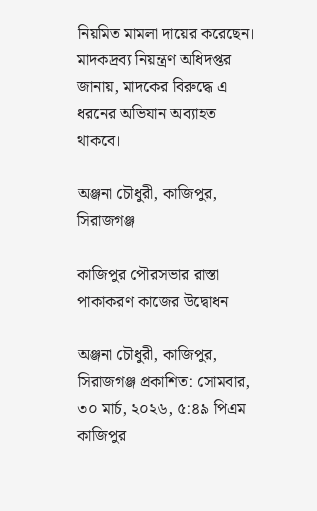নিয়মিত মামলা দায়ের করেছেন। মাদকদ্রব্য নিয়ন্ত্রণ অধিদপ্তর জানায়, মাদকের বিরুদ্ধে এ ধরনের অভিযান অব্যাহত থাকবে।

অঞ্জনা চৌধুরী, কাজিপুর, সিরাজগঞ্জ

কাজিপুর পৌরসভার রাস্তা পাকাকরণ কাজের উদ্বোধন

অঞ্জনা চৌধুরী, কাজিপুর, সিরাজগঞ্জ প্রকাশিত: সোমবার, ৩০ মার্চ, ২০২৬, ৫:৪৯ পিএম
কাজিপুর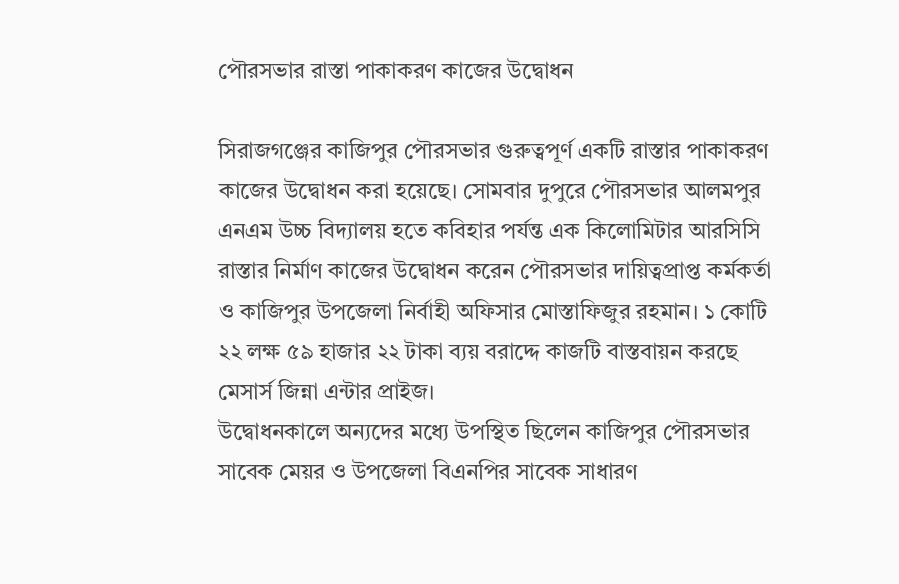পৌরসভার রাস্তা পাকাকরণ কাজের উদ্বোধন

সিরাজগঞ্জের কাজিপুর পৌরসভার গুরুত্বপূর্ণ একটি রাস্তার পাকাকরণ কাজের উদ্বোধন করা হয়েছে। সোমবার দুপুরে পৌরসভার আলমপুর এনএম উচ্চ বিদ্যালয় হতে কবিহার পর্যন্ত এক কিলোমিটার আরসিসি রাস্তার নির্মাণ কাজের উদ্বোধন করেন পৌরসভার দায়িত্বপ্রাপ্ত কর্মকর্তা ও কাজিপুর উপজেলা নির্বাহী অফিসার মোস্তাফিজুর রহমান। ১ কোটি ২২ লক্ষ ৫৯ হাজার ২২ টাকা ব্যয় বরাদ্দে কাজটি বাস্তবায়ন করছে মেসার্স জিন্না এন্টার প্রাইজ।
উদ্বোধনকালে অন্যদের মধ্যে উপস্থিত ছিলেন কাজিপুর পৌরসভার সাবেক মেয়র ও উপজেলা বিএনপির সাবেক সাধারণ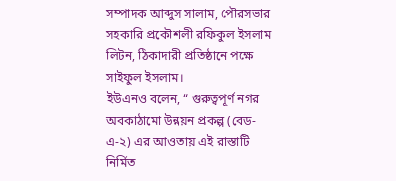সম্পাদক আব্দুস সালাম, পৌরসভার সহকারি প্রকৌশলী রফিকুল ইসলাম লিটন, ঠিকাদারী প্রতিষ্ঠানে পক্ষে সাইফুল ইসলাম।
ইউএনও বলেন, “ গুরুত্বপূর্ণ নগর অবকাঠামো উন্নয়ন প্রকল্প (বেড-এ-২) এর আওতায় এই রাস্তাটি নির্মিত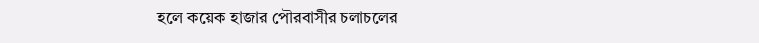হলে কয়েক হাজার পৌরবাসীর চলাচলের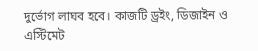দুর্ভোগ লাঘব হবে। কাজটি ড্রইং, ডিজাইন ও এস্টিমেট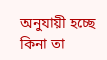অনুযায়ী হচ্ছে কিনা তা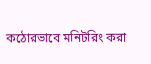কঠোরভাবে মনিটরিং করা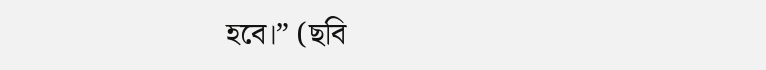হবে।” (ছবি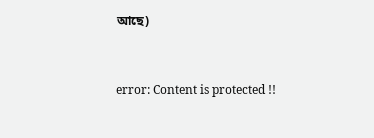আছে)



error: Content is protected !!